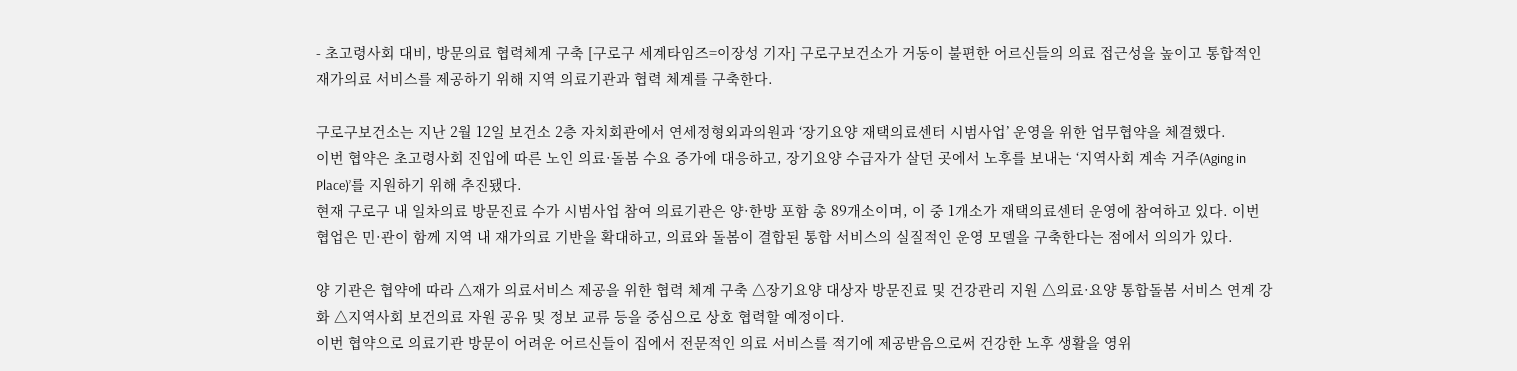- 초고령사회 대비, 방문의료 협력체계 구축 [구로구 세계타임즈=이장성 기자] 구로구보건소가 거동이 불편한 어르신들의 의료 접근성을 높이고 통합적인 재가의료 서비스를 제공하기 위해 지역 의료기관과 협력 체계를 구축한다.

구로구보건소는 지난 2월 12일 보건소 2층 자치회관에서 연세정형외과의원과 ‘장기요양 재택의료센터 시범사업’ 운영을 위한 업무협약을 체결했다.
이번 협약은 초고령사회 진입에 따른 노인 의료·돌봄 수요 증가에 대응하고, 장기요양 수급자가 살던 곳에서 노후를 보내는 ‘지역사회 계속 거주(Aging in Place)’를 지원하기 위해 추진됐다.
현재 구로구 내 일차의료 방문진료 수가 시범사업 참여 의료기관은 양·한방 포함 총 89개소이며, 이 중 1개소가 재택의료센터 운영에 참여하고 있다. 이번 협업은 민·관이 함께 지역 내 재가의료 기반을 확대하고, 의료와 돌봄이 결합된 통합 서비스의 실질적인 운영 모델을 구축한다는 점에서 의의가 있다.

양 기관은 협약에 따라 △재가 의료서비스 제공을 위한 협력 체계 구축 △장기요양 대상자 방문진료 및 건강관리 지원 △의료·요양 통합돌봄 서비스 연계 강화 △지역사회 보건의료 자원 공유 및 정보 교류 등을 중심으로 상호 협력할 예정이다.
이번 협약으로 의료기관 방문이 어려운 어르신들이 집에서 전문적인 의료 서비스를 적기에 제공받음으로써 건강한 노후 생활을 영위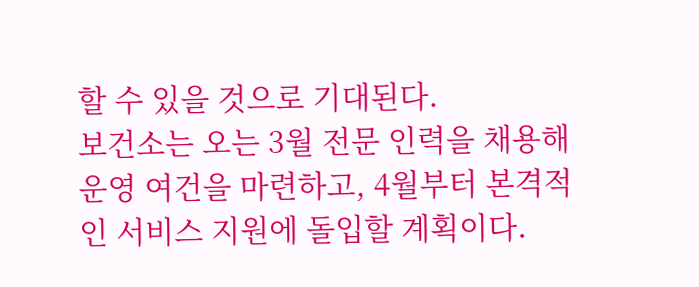할 수 있을 것으로 기대된다.
보건소는 오는 3월 전문 인력을 채용해 운영 여건을 마련하고, 4월부터 본격적인 서비스 지원에 돌입할 계획이다.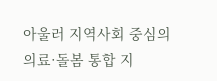아울러 지역사회 중심의 의료·돌봄 통합 지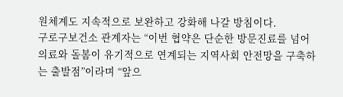원체계도 지속적으로 보완하고 강화해 나갈 방침이다.
구로구보건소 관계자는 “이번 협약은 단순한 방문진료를 넘어 의료와 돌봄이 유기적으로 연계되는 지역사회 안전망을 구축하는 출발점”이라며 “앞으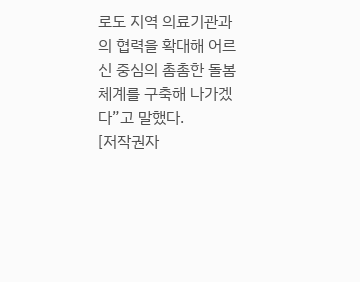로도 지역 의료기관과의 협력을 확대해 어르신 중심의 촘촘한 돌봄 체계를 구축해 나가겠다”고 말했다.
[저작권자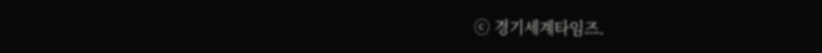ⓒ 경기세계타임즈.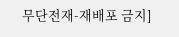무단전재-재배포 금지]